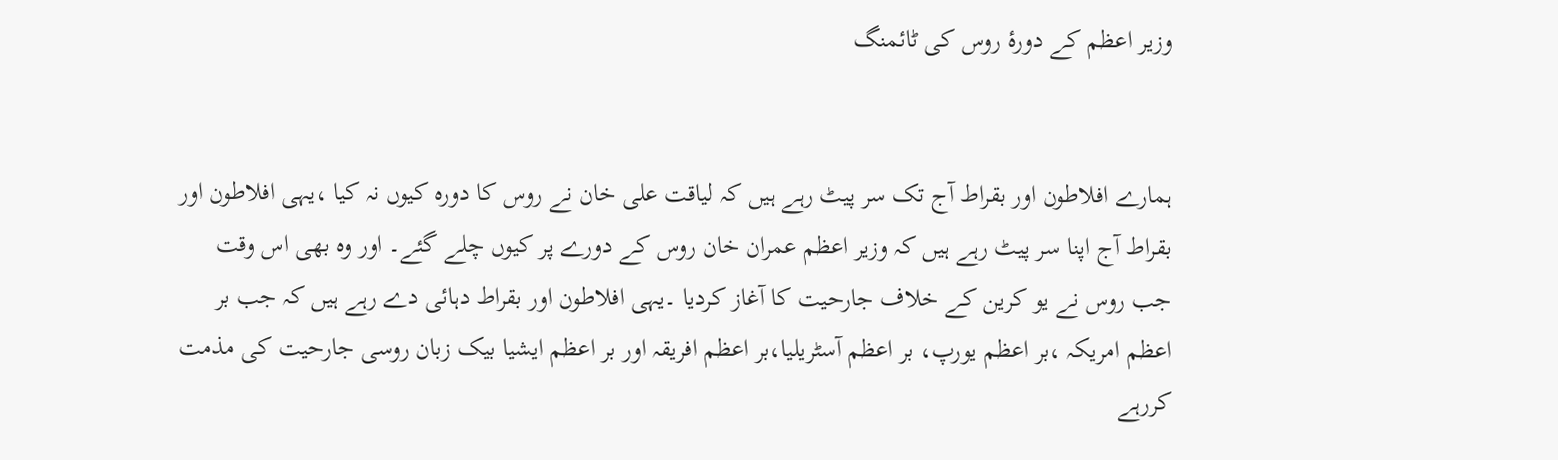وزیر اعظم کے دورۂ روس کی ٹائمنگ


ہمارے افلاطون اور بقراط آج تک سر پیٹ رہے ہیں کہ لیاقت علی خان نے روس کا دورہ کیوں نہ کیا ،یہی افلاطون اور بقراط آج اپنا سر پیٹ رہے ہیں کہ وزیر اعظم عمران خان روس کے دورے پر کیوں چلے گئے۔ اور وہ بھی اس وقت جب روس نے یو کرین کے خلاف جارحیت کا آغاز کردیا ۔یہی افلاطون اور بقراط دہائی دے رہے ہیں کہ جب بر اعظم امریکہ ،بر اعظم یورپ، بر اعظم آسٹریلیا،بر اعظم افریقہ اور بر اعظم ایشیا بیک زبان روسی جارحیت کی مذمت کررہے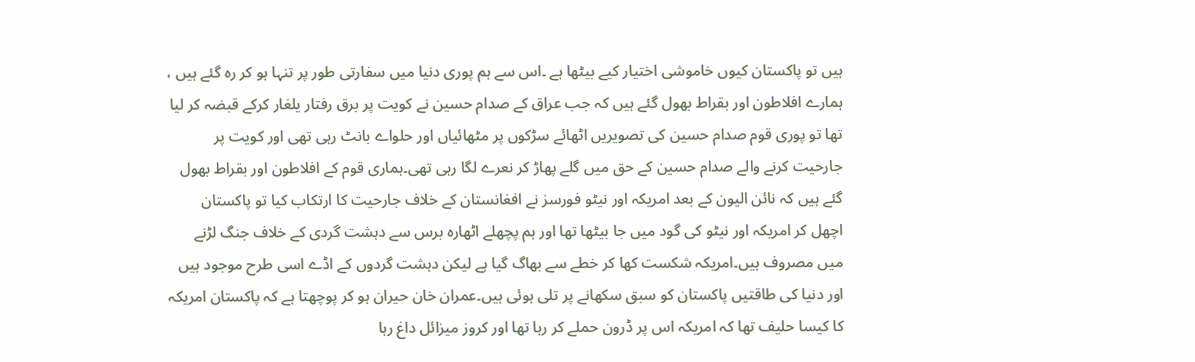ہیں تو پاکستان کیوں خاموشی اختیار کیے بیٹھا ہے ۔اس سے ہم پوری دنیا میں سفارتی طور پر تنہا ہو کر رہ گئے ہیں ، ہمارے افلاطون اور بقراط بھول گئے ہیں کہ جب عراق کے صدام حسین نے کویت پر برق رفتار یلغار کرکے قبضہ کر لیا تھا تو پوری قوم صدام حسین کی تصویریں اٹھائے سڑکوں پر مٹھائیاں اور حلواے بانٹ رہی تھی اور کویت پر جارحیت کرنے والے صدام حسین کے حق میں گلے پھاڑ کر نعرے لگا رہی تھی۔ہماری قوم کے افلاطون اور بقراط بھول گئے ہیں کہ نائن الیون کے بعد امریکہ اور نیٹو فورسز نے افغانستان کے خلاف جارحیت کا ارتکاب کیا تو پاکستان اچھل کر امریکہ اور نیٹو کی گود میں جا بیٹھا تھا اور ہم پچھلے اٹھارہ برس سے دہشت گردی کے خلاف جنگ لڑنے میں مصروف ہیں۔امریکہ شکست کھا کر خطے سے بھاگ گیا ہے لیکن دہشت گردوں کے اڈے اسی طرح موجود ہیں اور دنیا کی طاقتیں پاکستان کو سبق سکھانے پر تلی ہوئی ہیں۔عمران خان حیران ہو کر پوچھتا ہے کہ پاکستان امریکہ کا کیسا حلیف تھا کہ امریکہ اس پر ڈرون حملے کر رہا تھا اور کروز میزائل داغ رہا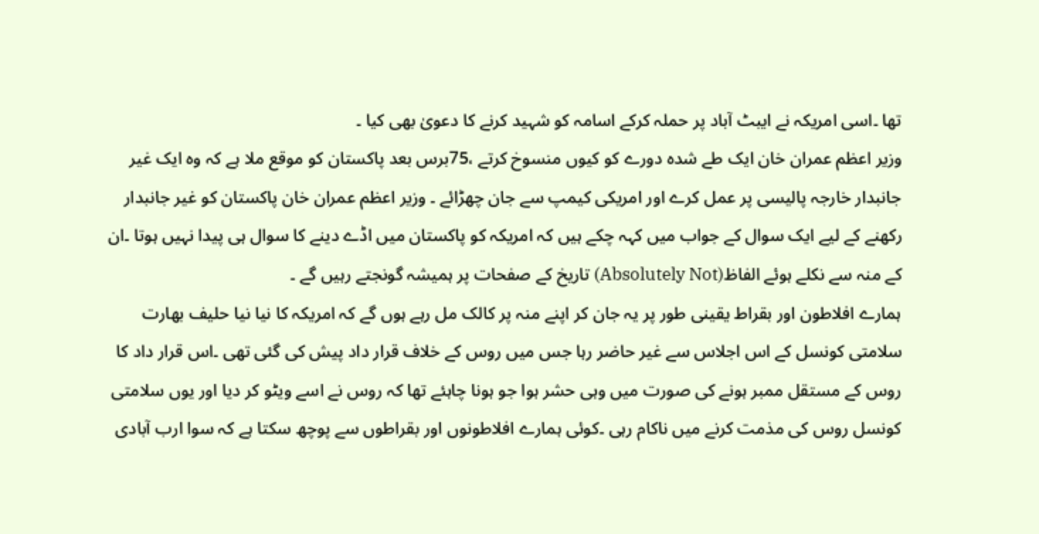تھا ۔اسی امریکہ نے ایبٹ آباد پر حملہ کرکے اسامہ کو شہید کرنے کا دعویٰ بھی کیا ۔
وزیر اعظم عمران خان ایک طے شدہ دورے کو کیوں منسوخ کرتے ،75برس بعد پاکستان کو موقع ملا ہے کہ وہ ایک غیر جانبدار خارجہ پالیسی پر عمل کرے اور امریکی کیمپ سے جان چھڑائے ۔ وزیر اعظم عمران خان پاکستان کو غیر جانبدار رکھنے کے لیے ایک سوال کے جواب میں کہہ چکے ہیں کہ امریکہ کو پاکستان میں اڈے دینے کا سوال ہی پیدا نہیں ہوتا ۔ان کے منہ سے نکلے ہوئے الفاظ(Absolutely Not) تاریخ کے صفحات پر ہمیشہ گونجتے رہیں گے ۔
ہمارے افلاطون اور بقراط یقینی طور پر یہ جان کر اپنے منہ پر کالک مل رہے ہوں گے کہ امریکہ کا نیا نیا حلیف بھارت سلامتی کونسل کے اس اجلاس سے غیر حاضر رہا جس میں روس کے خلاف قرار داد پیش کی گئی تھی ۔اس قرار داد کا روس کے مستقل ممبر ہونے کی صورت میں وہی حشر ہوا جو ہونا چاہئے تھا کہ روس نے اسے ویٹو کر دیا اور یوں سلامتی کونسل روس کی مذمت کرنے میں ناکام رہی ۔کوئی ہمارے افلاطونوں اور بقراطوں سے پوچھ سکتا ہے کہ سوا ارب آبادی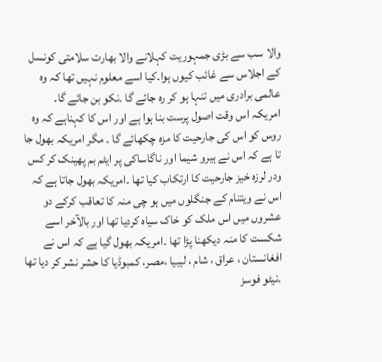والا سب سے بڑی جمہوریت کہلانے والا بھارت سلامتی کونسل کے اجلاس سے غائب کیوں ہوا۔کیا اسے معلوم نہیں تھا کہ وہ عالمی برادری میں تنہا ہو کر رہ جائے گا ۔نکو بن جائے گا۔
امریکہ اس وقت اصول پرست بنا ہوا ہے اور اس کا کہناہے کہ وہ روس کو اس کی جارحیت کا مزہ چکھائے گا ۔ مگر امریکہ بھول جا تا ہے کہ اس نے ہیرو شیما اور ناگاساکی پر ایٹم بم پھینک کر کس ودر لرزہ خیز جارحیت کا ارتکاب کیا تھا ۔امریکہ بھول جاتا ہے کہ اس نے ویتنام کے جنگلوں میں ہو چی منہ کا تعاقب کرکے دو عشروں میں اس ملک کو خاک سیاہ کردیا تھا اور بالآخر اسے شکست کا منہ دیکھنا پڑا تھا ۔امریکہ بھول گیا ہے کہ اس نے افغانستان ، عراق ، شام ، لیبیا ،مصر، کمبوڈیا کا حشر نشر کر دیا تھا ۔نیٹو فوسز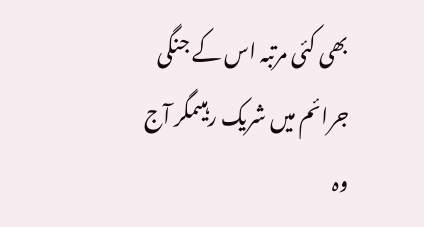بھی کئی مرتبہ اس کے جنگی جرائم میں شریک رہیںمگر آج وہ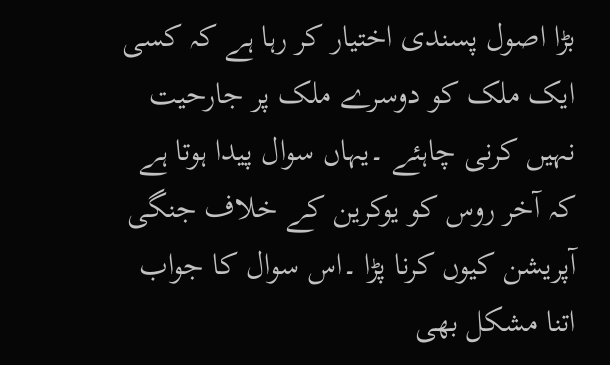بڑا اصول پسندی اختیار کر رہا ہے کہ کسی ایک ملک کو دوسرے ملک پر جارحیت نہیں کرنی چاہئے ۔یہاں سوال پیدا ہوتا ہے کہ آخر روس کو یوکرین کے خلاف جنگی آپریشن کیوں کرنا پڑا ۔اس سوال کا جواب اتنا مشکل بھی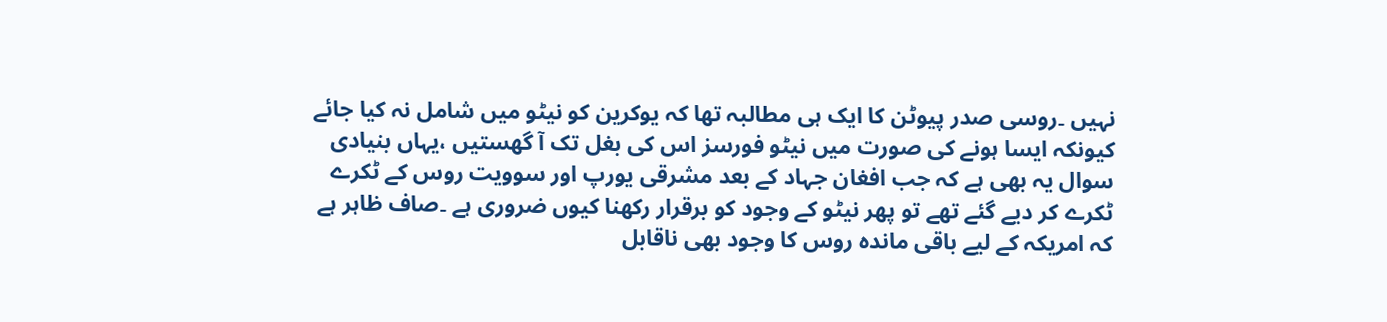نہیں ۔روسی صدر پیوٹن کا ایک ہی مطالبہ تھا کہ یوکرین کو نیٹو میں شامل نہ کیا جائے کیونکہ ایسا ہونے کی صورت میں نیٹو فورسز اس کی بغل تک آ گھستیں ،یہاں بنیادی سوال یہ بھی ہے کہ جب افغان جہاد کے بعد مشرقی یورپ اور سوویت روس کے ٹکرے ٹکرے کر دیے گئے تھے تو پھر نیٹو کے وجود کو برقرار رکھنا کیوں ضروری ہے ۔صاف ظاہر ہے کہ امریکہ کے لیے باقی ماندہ روس کا وجود بھی ناقابل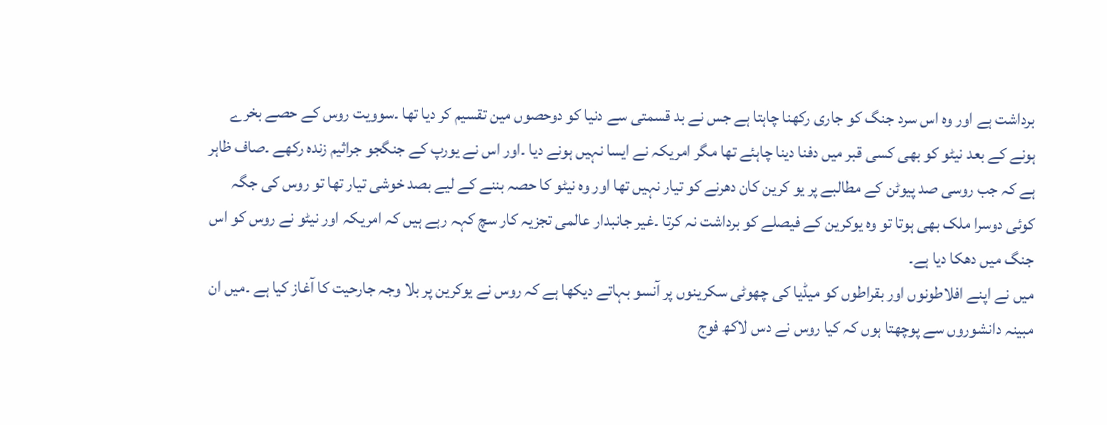برداشت ہے اور وہ اس سرد جنگ کو جاری رکھنا چاہتا ہے جس نے بد قسمتی سے دنیا کو دوحصوں مین تقسیم کر دیا تھا ۔سوویت روس کے حصے بخرے ہونے کے بعد نیٹو کو بھی کسی قبر میں دفنا دینا چاہئے تھا مگر امریکہ نے ایسا نہیں ہونے دیا ۔اور اس نے یورپ کے جنگجو جراثیم زندہ رکھے ۔صاف ظاہر ہے کہ جب روسی صد پیوٹن کے مطالبے پر یو کرین کان دھرنے کو تیار نہیں تھا اور وہ نیٹو کا حصہ بننے کے لیے بصد خوشی تیار تھا تو روس کی جگہ کوئی دوسرا ملک بھی ہوتا تو وہ یوکرین کے فیصلے کو برداشت نہ کرتا ۔غیر جانبدار عالمی تجزیہ کار سچ کہہ رہے ہیں کہ امریکہ اور نیٹو نے روس کو اس جنگ میں دھکا دیا ہے۔
میں نے اپنے افلاطونوں اور بقراطوں کو میڈیا کی چھوٹی سکرینوں پر آنسو بہاتے دیکھا ہے کہ روس نے یوکرین پر بلا وجہ جارحیت کا آغاز کیا ہے ۔میں ان مبینہ دانشوروں سے پوچھتا ہوں کہ کیا روس نے دس لاکھ فوج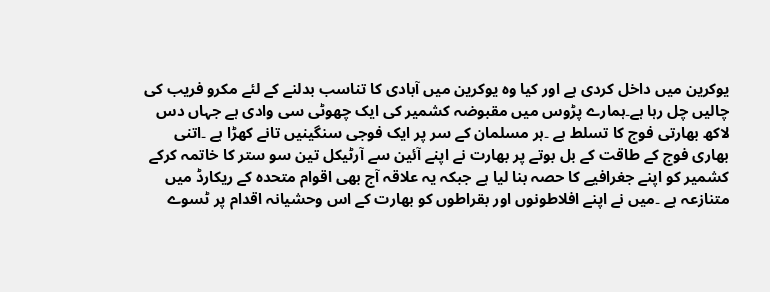یوکرین میں داخل کردی ہے اور کیا وہ یوکرین میں آبادی کا تناسب بدلنے کے لئے مکرو فریب کی چالیں چل رہا ہے۔ہمارے پڑوس میں مقبوضہ کشمیر کی ایک چھوٹی سی وادی ہے جہاں دس لاکھ بھارتی فوج کا تسلط ہے ۔ہر مسلمان کے سر پر ایک فوجی سنگینیں تانے کھڑا ہے ۔اتنی بھاری فوج کے طاقت کے بل بوتے پر بھارت نے اپنے آئین سے آرٹیکل تین سو ستر کا خاتمہ کرکے کشمیر کو اپنے جغرافیے کا حصہ بنا لیا ہے جبکہ یہ علاقہ آج بھی اقوام متحدہ کے ریکارڈ میں متنازعہ ہے ۔میں نے اپنے افلاطونوں اور بقراطوں کو بھارت کے اس وحشیانہ اقدام پر ٹسوے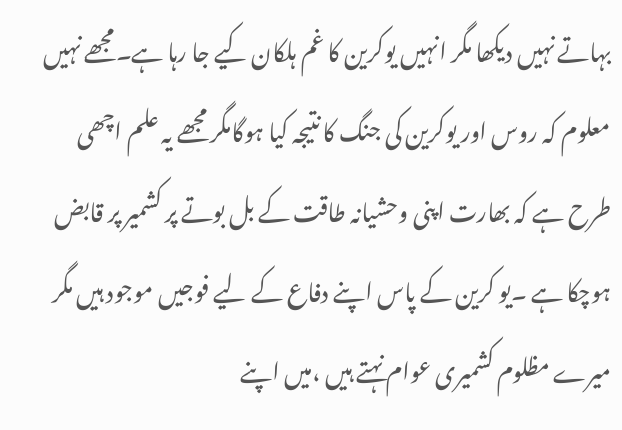بہاتے نہیں دیکھا مگر انہیں یوکرین کا غم ہلکان کیے جا رہا ہے۔مجھے نہیں معلوم کہ روس اور یوکرین کی جنگ کا نتیجہ کیا ہوگامگر مجھے یہ علم اچھی طرح ہے کہ بھارت اپنی وحشیانہ طاقت کے بل بوتے پر کشمیر پر قابض ہوچکا ہے ۔یو کرین کے پاس اپنے دفاع کے لیے فوجیں موجود ہیں مگر میرے مظلوم کشمیری عوام نہتے ہیں ،میں اپنے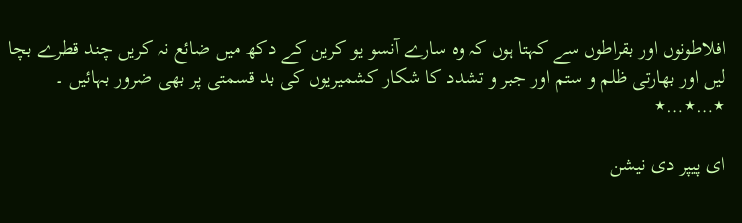افلاطونوں اور بقراطوں سے کہتا ہوں کہ وہ سارے آنسو یو کرین کے دکھ میں ضائع نہ کریں چند قطرے بچا لیں اور بھارتی ظلم و ستم اور جبر و تشدد کا شکار کشمیریوں کی بد قسمتی پر بھی ضرور بہائیں ۔
٭…٭…٭

ای پیپر دی نیشن